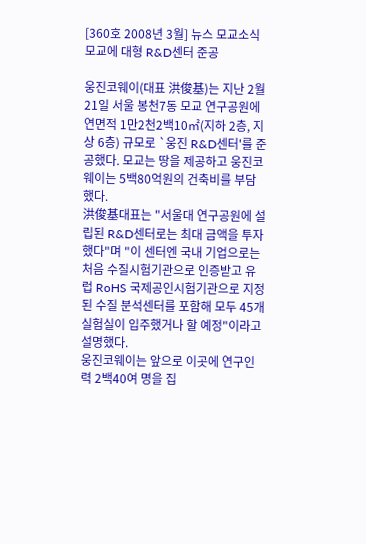[360호 2008년 3월] 뉴스 모교소식
모교에 대형 R&D센터 준공

웅진코웨이(대표 洪俊基)는 지난 2월 21일 서울 봉천7동 모교 연구공원에 연면적 1만2천2백10㎡(지하 2층, 지상 6층) 규모로 `웅진 R&D센터'를 준공했다. 모교는 땅을 제공하고 웅진코웨이는 5백80억원의 건축비를 부담했다.
洪俊基대표는 "서울대 연구공원에 설립된 R&D센터로는 최대 금액을 투자했다"며 "이 센터엔 국내 기업으로는 처음 수질시험기관으로 인증받고 유럽 RoHS 국제공인시험기관으로 지정된 수질 분석센터를 포함해 모두 45개 실험실이 입주했거나 할 예정"이라고 설명했다.
웅진코웨이는 앞으로 이곳에 연구인력 2백40여 명을 집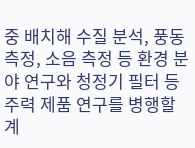중 배치해 수질 분석, 풍동 측정, 소음 측정 등 환경 분야 연구와 청정기 필터 등 주력 제품 연구를 병행할 계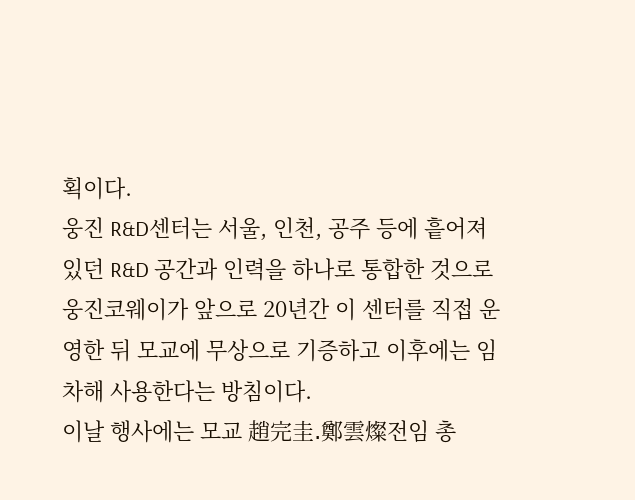획이다.
웅진 R&D센터는 서울, 인천, 공주 등에 흩어져 있던 R&D 공간과 인력을 하나로 통합한 것으로 웅진코웨이가 앞으로 20년간 이 센터를 직접 운영한 뒤 모교에 무상으로 기증하고 이후에는 임차해 사용한다는 방침이다.
이날 행사에는 모교 趙完圭․鄭雲燦전임 총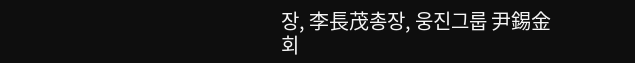장, 李長茂총장, 웅진그룹 尹錫金회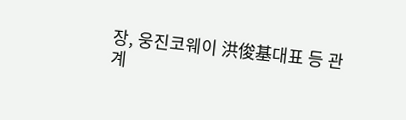장, 웅진코웨이 洪俊基대표 등 관계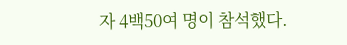자 4백50여 명이 참석했다.